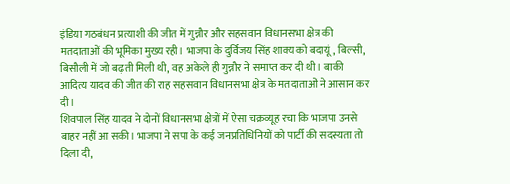इंडिया गठबंधन प्रत्याशी की जीत में गुन्नौर और सहसवान विधानसभा क्षेत्र की मतदाताओं की भूमिका मुख्य रही। भाजपा के दुर्विजय सिंह शाक्य को बदायूं, बिल्सी, बिसौली में जो बढ़ती मिली थी, वह अकेले ही गुन्नौर ने समाप्त कर दी थी। बाकी आदित्य यादव की जीत की राह सहसवान विधानसभा क्षेत्र के मतदाताओं ने आसान कर दी।
शिवपाल सिंह यादव ने दोनों विधानसभा क्षेत्रों में ऐसा चक्रव्यूह रचा कि भाजपा उनसे बाहर नहीं आ सकी। भाजपा ने सपा के कई जनप्रतिधिनियों को पार्टी की सदस्यता तो दिला दी,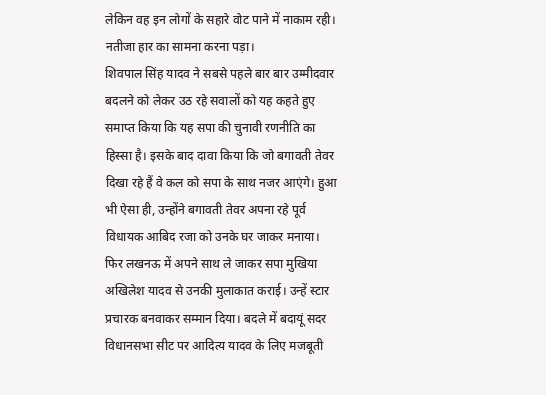लेकिन वह इन लोगों के सहारे वोट पाने में नाकाम रही। नतीजा हार का सामना करना पड़ा।
शिवपाल सिंह यादव ने सबसे पहले बार बार उम्मीदवार बदलने को लेकर उठ रहे सवालों को यह कहते हुए समाप्त किया कि यह सपा की चुनावी रणनीति का हिस्सा है। इसके बाद दावा किया कि जो बगावती तेवर दिखा रहे हैं वे कल को सपा के साथ नजर आएंगे। हुआ भी ऐसा ही, उन्होंने बगावती तेवर अपना रहे पूर्व विधायक आबिद रजा को उनके घर जाकर मनाया।
फिर लखनऊ में अपने साथ ले जाकर सपा मुखिया अखिलेश यादव से उनकी मुलाकात कराई। उन्हें स्टार प्रचारक बनवाकर सम्मान दिया। बदले में बदायूं सदर विधानसभा सीट पर आदित्य यादव के लिए मजबूती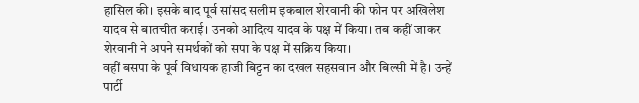हासिल की। इसके बाद पूर्व सांसद सलीम इकबाल शेरवानी की फोन पर अखिलेश यादव से बातचीत कराई। उनको आदित्य यादव के पक्ष में किया। तब कहीं जाकर शेरवानी ने अपने समर्थकों को सपा के पक्ष में सक्रिय किया।
वहीं बसपा के पूर्व विधायक हाजी बिट्टन का दखल सहसवान और बिल्सी में है। उन्हें पार्टी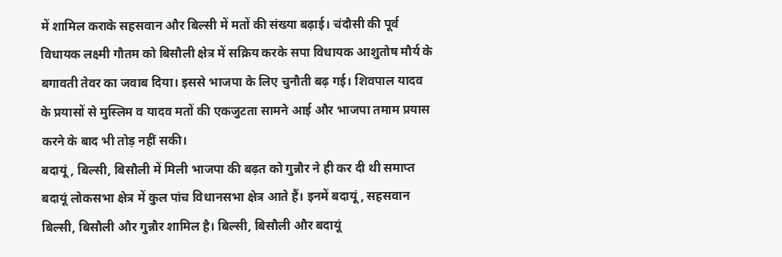में शामिल कराके सहसवान और बिल्सी में मतों की संख्या बढ़ाई। चंदौसी की पूर्व विधायक लक्ष्मी गौतम को बिसौली क्षेत्र में सक्रिय करके सपा विधायक आशुतोष मौर्य के बगावती तेवर का जवाब दिया। इससे भाजपा के लिए चुनौती बढ़ गई। शिवपाल यादव के प्रयासों से मुस्लिम व यादव मतों की एकजुटता सामने आई और भाजपा तमाम प्रयास करने के बाद भी तोड़ नहीं सकी।
बदायूं, बिल्सी, बिसौली में मिली भाजपा की बढ़त को गुन्नौर ने ही कर दी थी समाप्त
बदायूं लोकसभा क्षेत्र में कुल पांच विधानसभा क्षेत्र आते हैं। इनमें बदायूं, सहसवान बिल्सी, बिसौली और गुन्नौर शामिल है। बिल्सी, बिसौली और बदायूं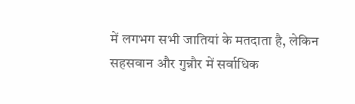में लगभग सभी जातियां के मतदाता है, लेकिन सहसवान और गुन्नौर में सर्वाधिक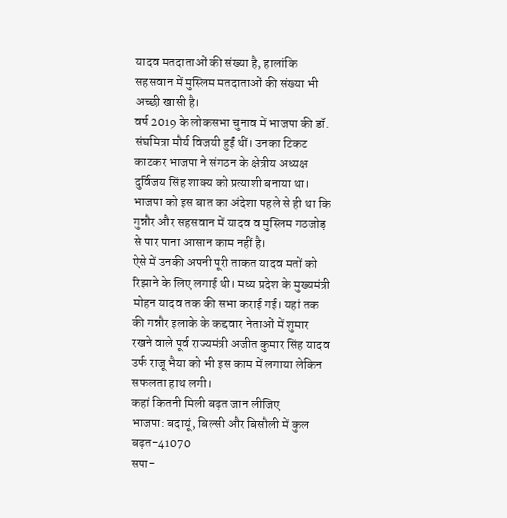यादव मतदाताओं की संख्या है, हालांकि सहसवान में मुस्लिम मतदाताओं की संख्या भी अच्छी खासी है।
वर्ष 2019 के लोकसभा चुनाव में भाजपा की डॉ. संघमित्रा मौर्य विजयी हुईं थीं। उनका टिकट काटकर भाजपा ने संगठन के क्षेत्रीय अध्यक्ष दुर्विजय सिंह शाक्य को प्रत्याशी बनाया था। भाजपा को इस बात का अंदेशा पहले से ही था कि गुन्नौर और सहसवान में यादव व मुस्लिम गठजोड़ से पार पाना आसान काम नहीं है।
ऐसे में उनकी अपनी पूरी ताकत यादव मतों को रिझाने के लिए लगाई थी। मध्य प्रदेश के मुख्यमंत्री मोहन यादव तक की सभा कराई गई। यहां तक की गन्नौर इलाके के कद्दवार नेताओं में शुमार रखने वाले पूर्व राज्यमंत्री अजीत कुमार सिंह यादव उर्फ राजू भैया को भी इस काम में लगाया लेकिन सफलता हाथ लगी।
कहां कितनी मिली बढ़त जान लीजिए
भाजपा: बदायूं, बिल्सी और बिसौली में कुल बढ़त-41070
सपा-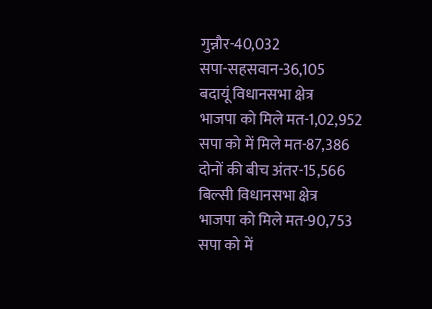गुन्नौर-40,032
सपा-सहसवान-36,105
बदायूं विधानसभा क्षेत्र
भाजपा को मिले मत-1,02,952
सपा को में मिले मत-87,386
दोनों की बीच अंतर-15,566
बिल्सी विधानसभा क्षेत्र
भाजपा को मिले मत-90,753
सपा को में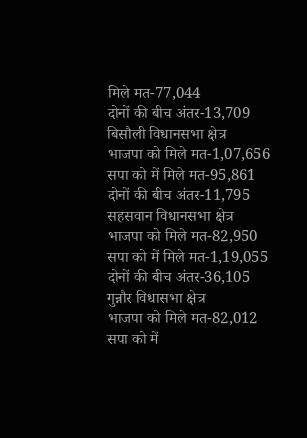मिले मत-77,044
दोनों की बीच अंतर-13,709
बिसौली विधानसभा क्षेत्र
भाजपा को मिले मत-1,07,656
सपा को में मिले मत-95,861
दोनों की बीच अंतर-11,795
सहसवान विधानसभा क्षेत्र
भाजपा को मिले मत-82,950
सपा को में मिले मत-1,19,055
दोनों की बीच अंतर-36,105
गुन्नौर विधासभा क्षेत्र
भाजपा को मिले मत-82,012
सपा को में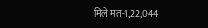मिले मत-1,22,044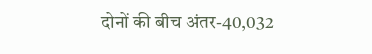दोनों की बीच अंतर-40,032